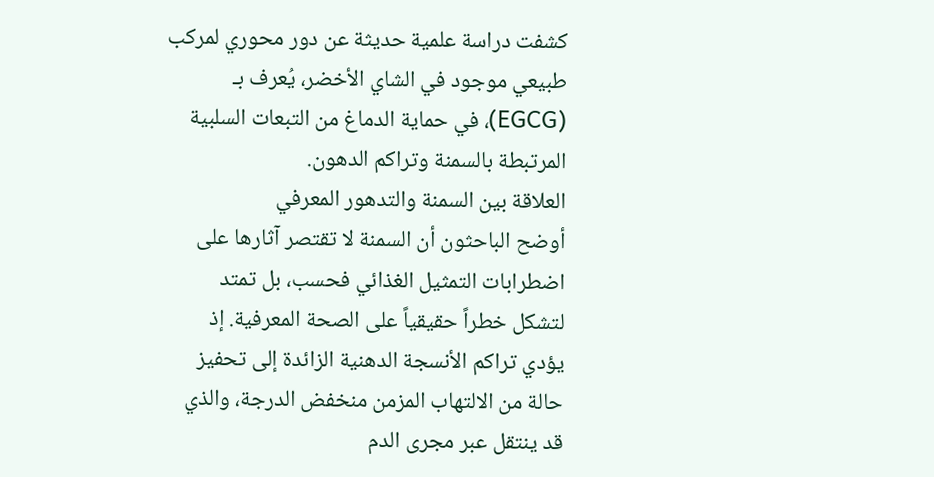كشفت دراسة علمية حديثة عن دور محوري لمركب طبيعي موجود في الشاي الأخضر، يُعرف بـ (EGCG)، في حماية الدماغ من التبعات السلبية المرتبطة بالسمنة وتراكم الدهون.
العلاقة بين السمنة والتدهور المعرفي
أوضح الباحثون أن السمنة لا تقتصر آثارها على اضطرابات التمثيل الغذائي فحسب، بل تمتد لتشكل خطراً حقيقياً على الصحة المعرفية. إذ يؤدي تراكم الأنسجة الدهنية الزائدة إلى تحفيز حالة من الالتهاب المزمن منخفض الدرجة، والذي قد ينتقل عبر مجرى الدم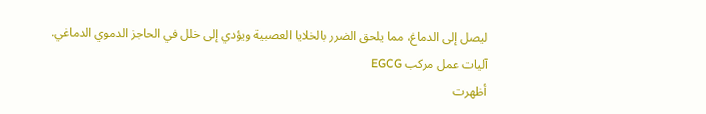ليصل إلى الدماغ، مما يلحق الضرر بالخلايا العصبية ويؤدي إلى خلل في الحاجز الدموي الدماغي.
آليات عمل مركب EGCG
أظهرت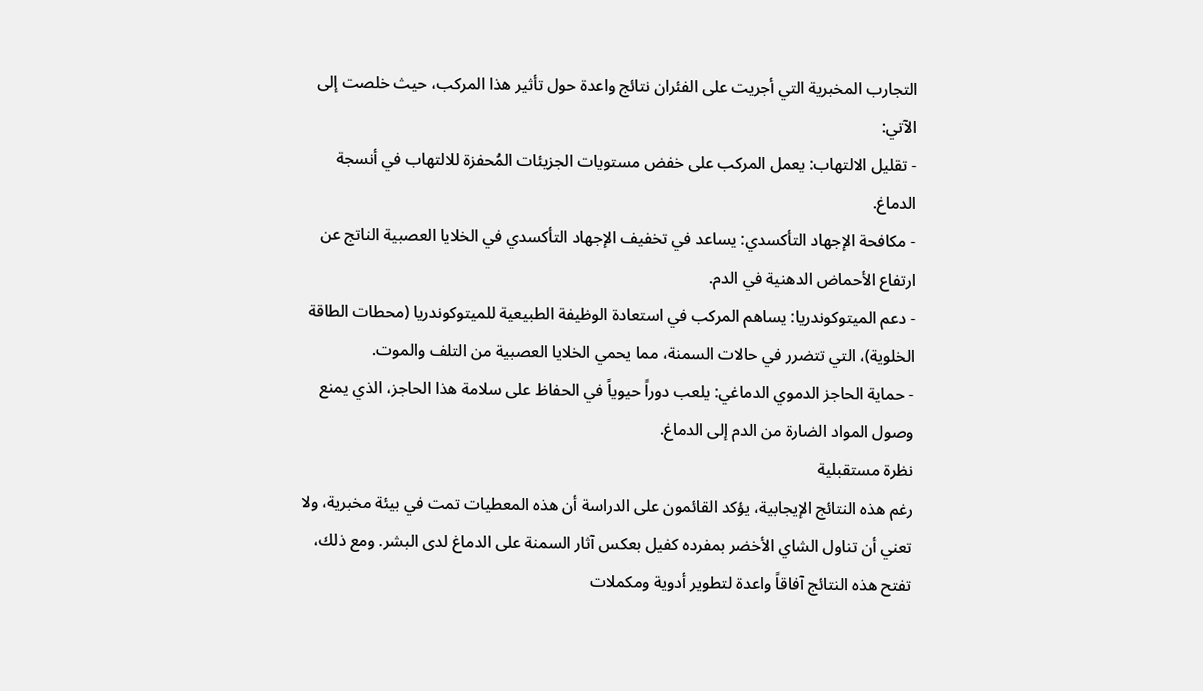التجارب المخبرية التي أجريت على الفئران نتائج واعدة حول تأثير هذا المركب، حيث خلصت إلى الآتي:
- تقليل الالتهاب: يعمل المركب على خفض مستويات الجزيئات المُحفزة للالتهاب في أنسجة الدماغ.
- مكافحة الإجهاد التأكسدي: يساعد في تخفيف الإجهاد التأكسدي في الخلايا العصبية الناتج عن ارتفاع الأحماض الدهنية في الدم.
- دعم الميتوكوندريا: يساهم المركب في استعادة الوظيفة الطبيعية للميتوكوندريا (محطات الطاقة الخلوية)، التي تتضرر في حالات السمنة، مما يحمي الخلايا العصبية من التلف والموت.
- حماية الحاجز الدموي الدماغي: يلعب دوراً حيوياً في الحفاظ على سلامة هذا الحاجز، الذي يمنع وصول المواد الضارة من الدم إلى الدماغ.
نظرة مستقبلية
رغم هذه النتائج الإيجابية، يؤكد القائمون على الدراسة أن هذه المعطيات تمت في بيئة مخبرية، ولا تعني أن تناول الشاي الأخضر بمفرده كفيل بعكس آثار السمنة على الدماغ لدى البشر. ومع ذلك، تفتح هذه النتائج آفاقاً واعدة لتطوير أدوية ومكملات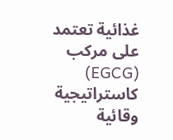غذائية تعتمد على مركب (EGCG) كاستراتيجية وقائية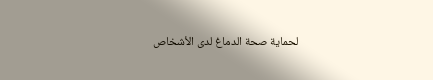لحماية صحة الدماغ لدى الأشخاص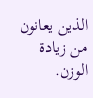الذين يعانون من زيادة الوزن.